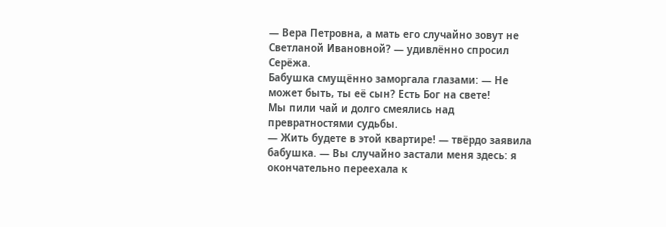— Вера Петровна, а мать его случайно зовут не Светланой Ивановной? — удивлённо спросил Серёжа.
Бабушка смущённо заморгала глазами: — Не может быть, ты её сын? Есть Бог на свете!
Мы пили чай и долго смеялись над превратностями судьбы.
— Жить будете в этой квартире! — твёрдо заявила бабушка. — Вы случайно застали меня здесь: я окончательно переехала к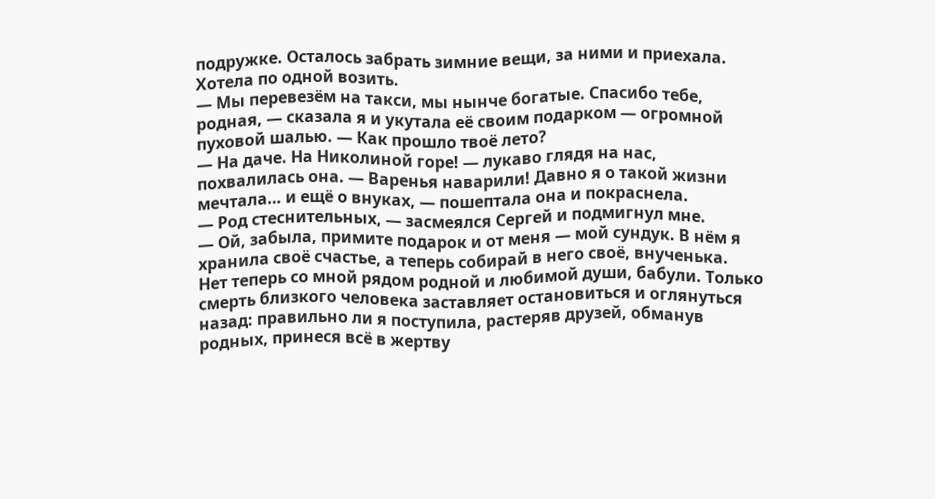подружке. Осталось забрать зимние вещи, за ними и приехала. Хотела по одной возить.
— Мы перевезём на такси, мы нынче богатые. Спасибо тебе, родная, — сказала я и укутала её своим подарком — огромной пуховой шалью. — Как прошло твоё лето?
— На даче. На Николиной горе! — лукаво глядя на нас, похвалилась она. — Варенья наварили! Давно я о такой жизни мечтала… и ещё о внуках, — пошептала она и покраснела.
— Род стеснительных, — засмеялся Сергей и подмигнул мне.
— Ой, забыла, примите подарок и от меня — мой сундук. В нём я хранила своё счастье, а теперь собирай в него своё, внученька.
Нет теперь со мной рядом родной и любимой души, бабули. Только смерть близкого человека заставляет остановиться и оглянуться назад: правильно ли я поступила, растеряв друзей, обманув родных, принеся всё в жертву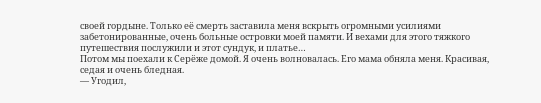своей гордыне. Только её смерть заставила меня вскрыть огромными усилиями забетонированные, очень больные островки моей памяти. И вехами для этого тяжкого путешествия послужили и этот сундук, и платье…
Потом мы поехали к Серёже домой. Я очень волновалась. Его мама обняла меня. Красивая, седая и очень бледная.
— Угодил,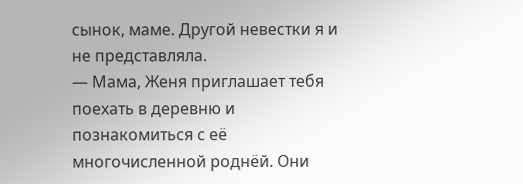сынок, маме. Другой невестки я и не представляла.
— Мама, Женя приглашает тебя поехать в деревню и познакомиться с её многочисленной роднёй. Они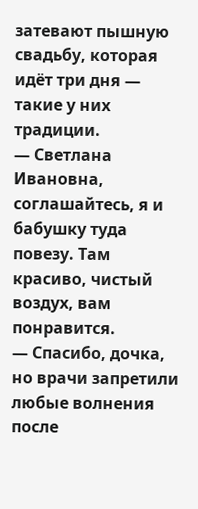затевают пышную свадьбу, которая идёт три дня — такие у них традиции.
— Светлана Ивановна, соглашайтесь, я и бабушку туда повезу. Там красиво, чистый воздух, вам понравится.
— Спасибо, дочка, но врачи запретили любые волнения после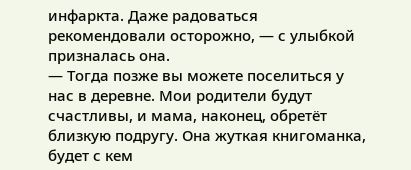инфаркта. Даже радоваться рекомендовали осторожно, — с улыбкой призналась она.
— Тогда позже вы можете поселиться у нас в деревне. Мои родители будут счастливы, и мама, наконец, обретёт близкую подругу. Она жуткая книгоманка, будет с кем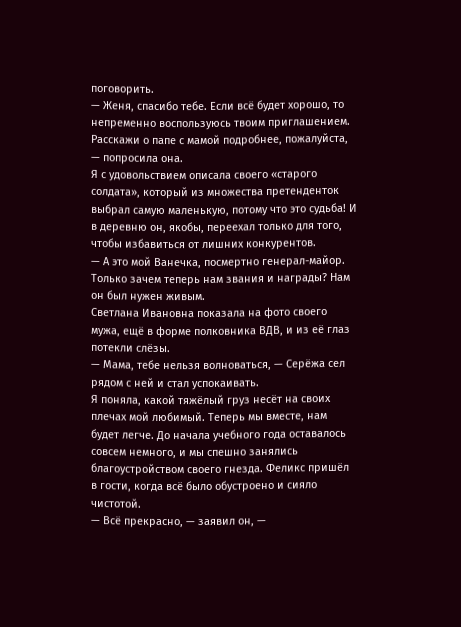поговорить.
— Женя, спасибо тебе. Если всё будет хорошо, то непременно воспользуюсь твоим приглашением. Расскажи о папе с мамой подробнее, пожалуйста, — попросила она.
Я с удовольствием описала своего «старого солдата», который из множества претенденток выбрал самую маленькую, потому что это судьба! И в деревню он, якобы, переехал только для того, чтобы избавиться от лишних конкурентов.
— А это мой Ванечка, посмертно генерал-майор. Только зачем теперь нам звания и награды? Нам он был нужен живым.
Светлана Ивановна показала на фото своего мужа, ещё в форме полковника ВДВ, и из её глаз потекли слёзы.
— Мама, тебе нельзя волноваться, — Серёжа сел рядом с ней и стал успокаивать.
Я поняла, какой тяжёлый груз несёт на своих плечах мой любимый. Теперь мы вместе, нам будет легче. До начала учебного года оставалось совсем немного, и мы спешно занялись благоустройством своего гнезда. Феликс пришёл в гости, когда всё было обустроено и сияло чистотой.
— Всё прекрасно, — заявил он, —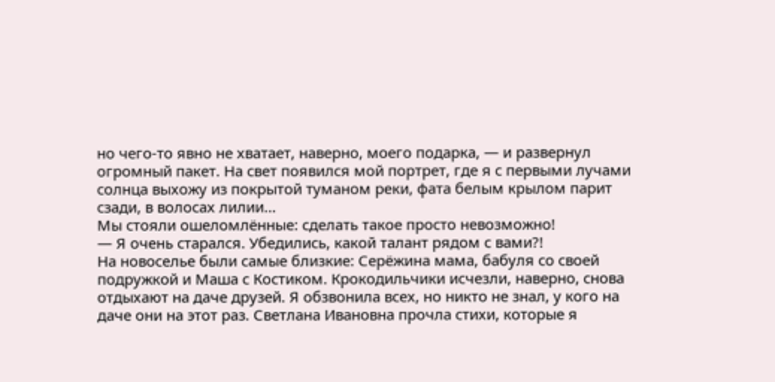но чего-то явно не хватает, наверно, моего подарка, — и развернул огромный пакет. На свет появился мой портрет, где я с первыми лучами солнца выхожу из покрытой туманом реки, фата белым крылом парит сзади, в волосах лилии…
Мы стояли ошеломлённые: сделать такое просто невозможно!
— Я очень старался. Убедились, какой талант рядом с вами?!
На новоселье были самые близкие: Серёжина мама, бабуля со своей подружкой и Маша с Костиком. Крокодильчики исчезли, наверно, снова отдыхают на даче друзей. Я обзвонила всех, но никто не знал, у кого на даче они на этот раз. Светлана Ивановна прочла стихи, которые я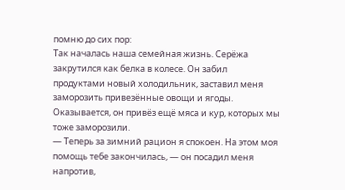помню до сих пор:
Так началась наша семейная жизнь. Серёжа закрутился как белка в колесе. Он забил продуктами новый холодильник, заставил меня заморозить привезённые овощи и ягоды. Оказывается, он привёз ещё мяса и кур, которых мы тоже заморозили.
— Теперь за зимний рацион я спокоен. На этом моя помощь тебе закончилась, — он посадил меня напротив,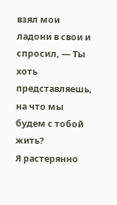взял мои ладони в свои и спросил, — Ты хоть представляешь, на что мы будем с тобой жить?
Я растерянно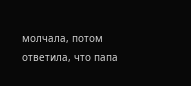молчала, потом ответила, что папа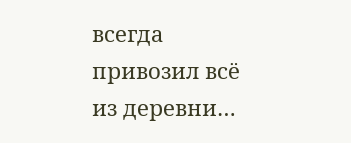всегда привозил всё из деревни…